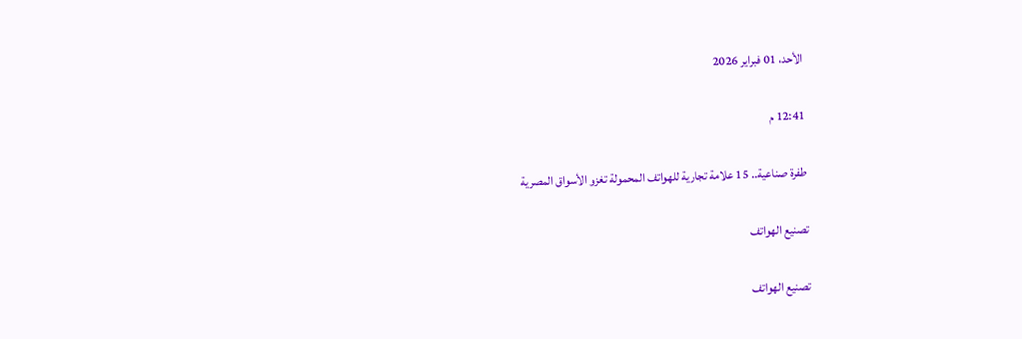الأحد، 01 فبراير 2026

12:41 م

طفرة صناعية.. 15 علامة تجارية للهواتف المحمولة تغزو الأسواق المصرية

تصنيع الهواتف

تصنيع الهواتف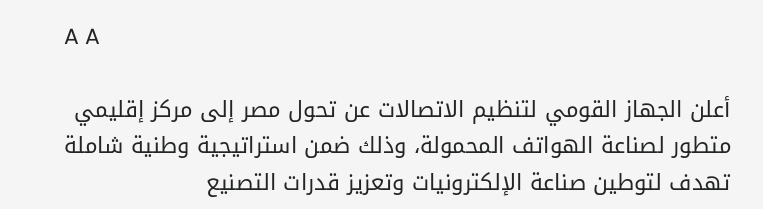A A

أعلن الجهاز القومي لتنظيم الاتصالات عن تحول مصر إلى مركز إقليمي متطور لصناعة الهواتف المحمولة، وذلك ضمن استراتيجية وطنية شاملة تهدف لتوطين صناعة الإلكترونيات وتعزيز قدرات التصنيع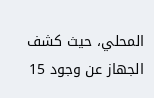المحلي، حيث كشف الجهاز عن وجود 15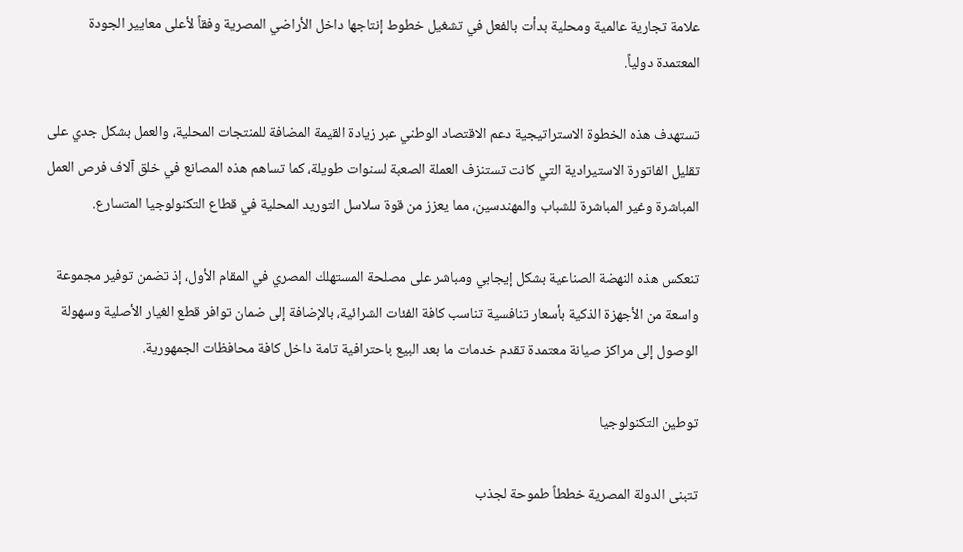علامة تجارية عالمية ومحلية بدأت بالفعل في تشغيل خطوط إنتاجها داخل الأراضي المصرية وفقاً لأعلى معايير الجودة المعتمدة دولياً.

تستهدف هذه الخطوة الاستراتيجية دعم الاقتصاد الوطني عبر زيادة القيمة المضافة للمنتجات المحلية، والعمل بشكل جدي على تقليل الفاتورة الاستيرادية التي كانت تستنزف العملة الصعبة لسنوات طويلة، كما تساهم هذه المصانع في خلق آلاف فرص العمل المباشرة وغير المباشرة للشباب والمهندسين، مما يعزز من قوة سلاسل التوريد المحلية في قطاع التكنولوجيا المتسارع.

تنعكس هذه النهضة الصناعية بشكل إيجابي ومباشر على مصلحة المستهلك المصري في المقام الأول، إذ تضمن توفير مجموعة واسعة من الأجهزة الذكية بأسعار تنافسية تناسب كافة الفئات الشرائية، بالإضافة إلى ضمان توافر قطع الغيار الأصلية وسهولة الوصول إلى مراكز صيانة معتمدة تقدم خدمات ما بعد البيع باحترافية تامة داخل كافة محافظات الجمهورية.

توطين التكنولوجيا

تتبنى الدولة المصرية خططاً طموحة لجذب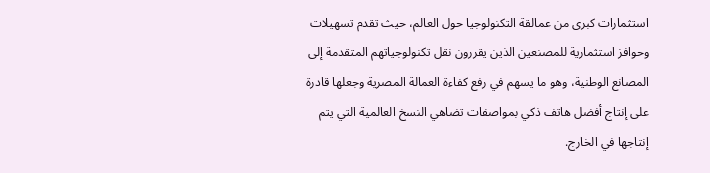استثمارات كبرى من عمالقة التكنولوجيا حول العالم، حيث تقدم تسهيلات وحوافز استثمارية للمصنعين الذين يقررون نقل تكنولوجياتهم المتقدمة إلى المصانع الوطنية، وهو ما يسهم في رفع كفاءة العمالة المصرية وجعلها قادرة على إنتاج أفضل هاتف ذكي بمواصفات تضاهي النسخ العالمية التي يتم إنتاجها في الخارج.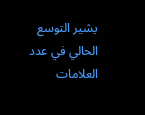يشير التوسع الحالي في عدد العلامات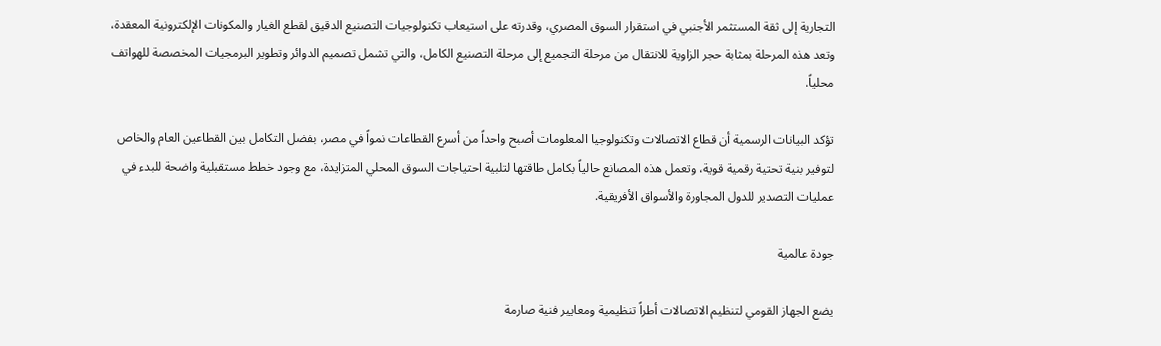التجارية إلى ثقة المستثمر الأجنبي في استقرار السوق المصري، وقدرته على استيعاب تكنولوجيات التصنيع الدقيق لقطع الغيار والمكونات الإلكترونية المعقدة، وتعد هذه المرحلة بمثابة حجر الزاوية للانتقال من مرحلة التجميع إلى مرحلة التصنيع الكامل، والتي تشمل تصميم الدوائر وتطوير البرمجيات المخصصة للهواتف محلياً.

تؤكد البيانات الرسمية أن قطاع الاتصالات وتكنولوجيا المعلومات أصبح واحداً من أسرع القطاعات نمواً في مصر، بفضل التكامل بين القطاعين العام والخاص لتوفير بنية تحتية رقمية قوية، وتعمل هذه المصانع حالياً بكامل طاقتها لتلبية احتياجات السوق المحلي المتزايدة، مع وجود خطط مستقبلية واضحة للبدء في عمليات التصدير للدول المجاورة والأسواق الأفريقية.

جودة عالمية

يضع الجهاز القومي لتنظيم الاتصالات أطراً تنظيمية ومعايير فنية صارمة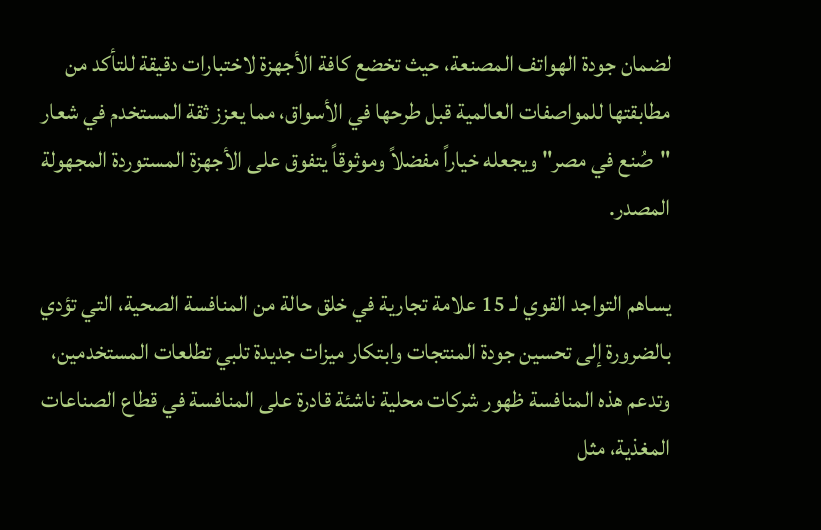لضمان جودة الهواتف المصنعة، حيث تخضع كافة الأجهزة لاختبارات دقيقة للتأكد من مطابقتها للمواصفات العالمية قبل طرحها في الأسواق، مما يعزز ثقة المستخدم في شعار "صُنع في مصر" ويجعله خياراً مفضلاً وموثوقاً يتفوق على الأجهزة المستوردة المجهولة المصدر.

يساهم التواجد القوي لـ 15 علامة تجارية في خلق حالة من المنافسة الصحية، التي تؤدي بالضرورة إلى تحسين جودة المنتجات وابتكار ميزات جديدة تلبي تطلعات المستخدمين، وتدعم هذه المنافسة ظهور شركات محلية ناشئة قادرة على المنافسة في قطاع الصناعات المغذية، مثل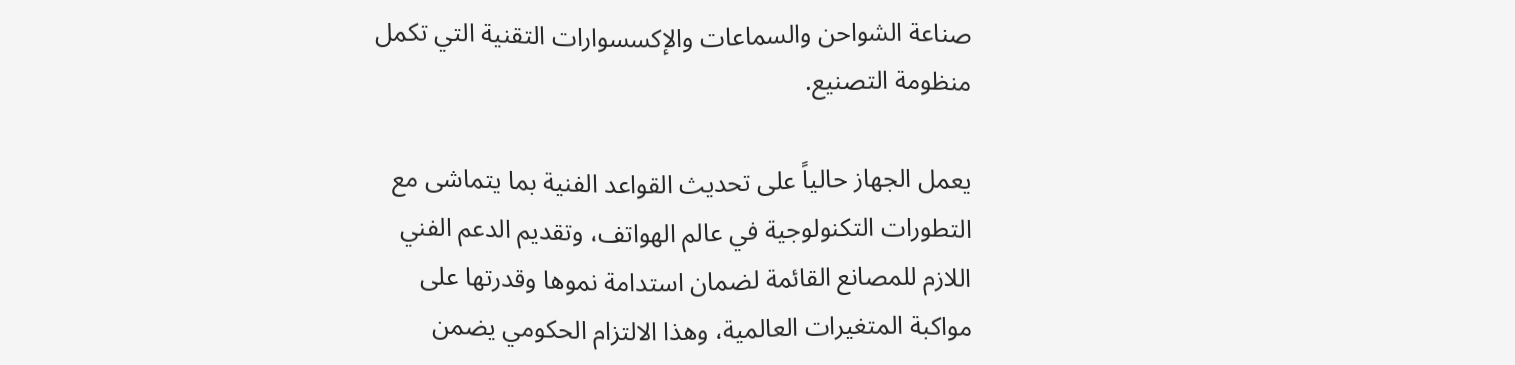صناعة الشواحن والسماعات والإكسسوارات التقنية التي تكمل منظومة التصنيع.

يعمل الجهاز حالياً على تحديث القواعد الفنية بما يتماشى مع التطورات التكنولوجية في عالم الهواتف، وتقديم الدعم الفني اللازم للمصانع القائمة لضمان استدامة نموها وقدرتها على مواكبة المتغيرات العالمية، وهذا الالتزام الحكومي يضمن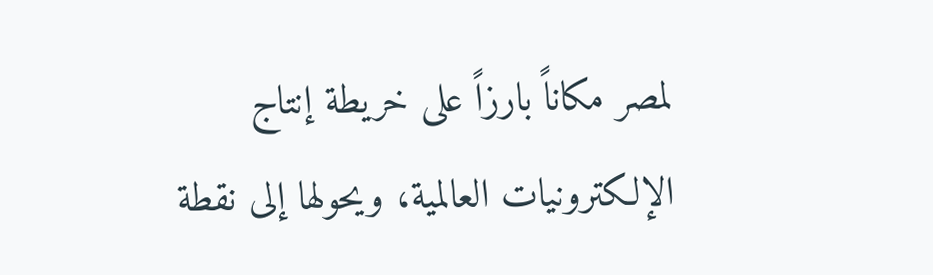لمصر مكاناً بارزاً على خريطة إنتاج الإلكترونيات العالمية، ويحولها إلى نقطة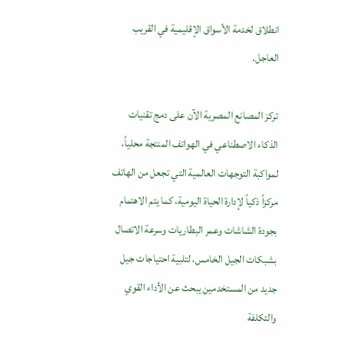انطلاق لخدمة الأسواق الإقليمية في القريب العاجل.

تركز المصانع المصرية الآن على دمج تقنيات الذكاء الاصطناعي في الهواتف المنتجة محلياً، لمواكبة التوجهات العالمية التي تجعل من الهاتف مركزاً ذكياً لإدارة الحياة اليومية، كما يتم الاهتمام بجودة الشاشات وعمر البطاريات وسرعة الاتصال بشبكات الجيل الخامس، لتلبية احتياجات جيل جديد من المستخدمين يبحث عن الأداء القوي والتكلفة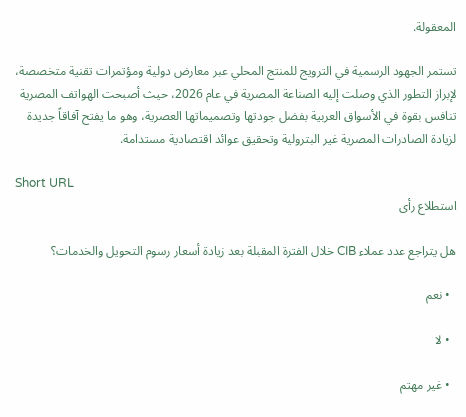المعقولة.

تستمر الجهود الرسمية في الترويج للمنتج المحلي عبر معارض دولية ومؤتمرات تقنية متخصصة، لإبراز التطور الذي وصلت إليه الصناعة المصرية في عام 2026، حيث أصبحت الهواتف المصرية تنافس بقوة في الأسواق العربية بفضل جودتها وتصميماتها العصرية، وهو ما يفتح آفاقاً جديدة لزيادة الصادرات المصرية غير البترولية وتحقيق عوائد اقتصادية مستدامة.

Short URL
استطلاع رأى

هل يتراجع عدد عملاء CIB خلال الفترة المقبلة بعد زيادة أسعار رسوم التحويل والخدمات؟

  • نعم

  • لا

  • غير مهتم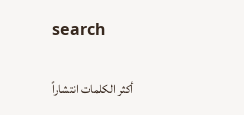search

أكثر الكلمات انتشاراً